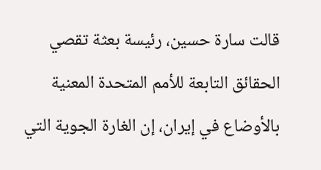قالت سارة حسين، رئيسة بعثة تقصي الحقائق التابعة للأمم المتحدة المعنية بالأوضاع في إيران، إن الغارة الجوية التي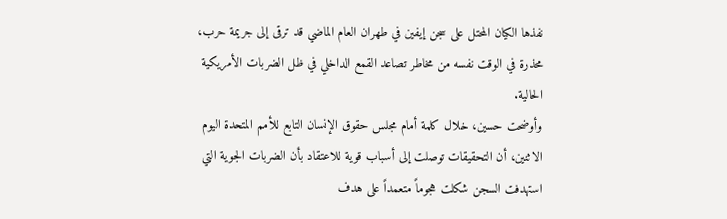نفذها الكيان المحتل على سجن إيفين في طهران العام الماضي قد ترقى إلى جريمة حرب، محذرة في الوقت نفسه من مخاطر تصاعد القمع الداخلي في ظل الضربات الأمريكية الحالية.
وأوضحت حسين، خلال كلمة أمام مجلس حقوق الإنسان التابع للأمم المتحدة اليوم الاثنين، أن التحقيقات توصلت إلى أسباب قوية للاعتقاد بأن الضربات الجوية التي استهدفت السجن شكلت هجوماً متعمداً على هدف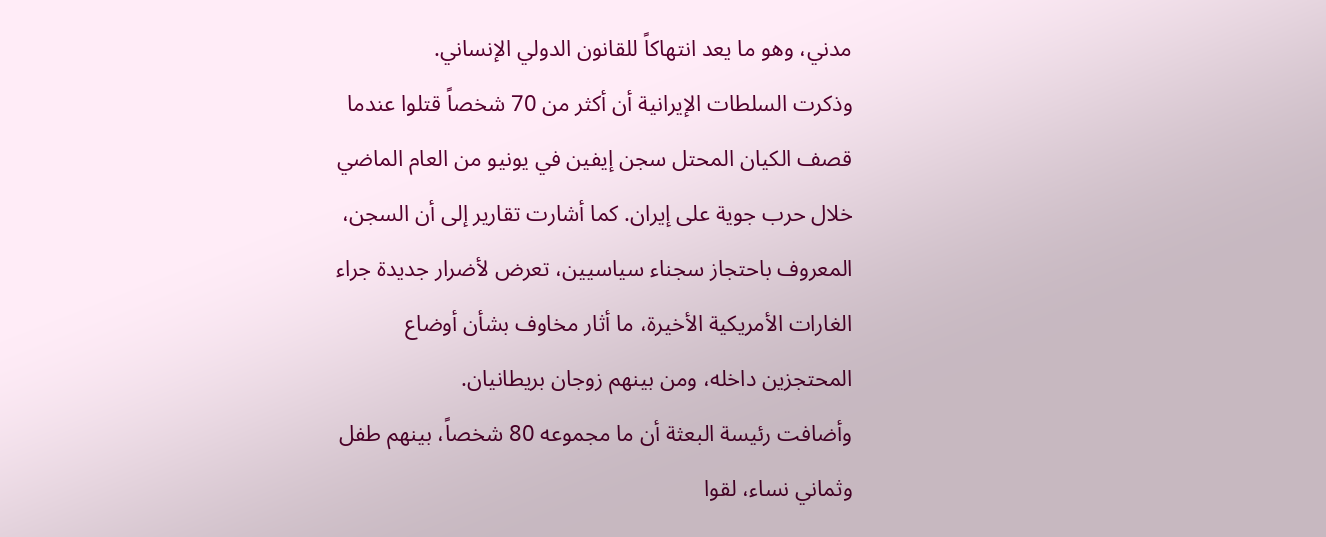مدني، وهو ما يعد انتهاكاً للقانون الدولي الإنساني.
وذكرت السلطات الإيرانية أن أكثر من 70 شخصاً قتلوا عندما قصف الكيان المحتل سجن إيفين في يونيو من العام الماضي خلال حرب جوية على إيران. كما أشارت تقارير إلى أن السجن، المعروف باحتجاز سجناء سياسيين، تعرض لأضرار جديدة جراء الغارات الأمريكية الأخيرة، ما أثار مخاوف بشأن أوضاع المحتجزين داخله، ومن بينهم زوجان بريطانيان.
وأضافت رئيسة البعثة أن ما مجموعه 80 شخصاً، بينهم طفل وثماني نساء، لقوا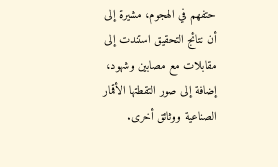حتفهم في الهجوم، مشيرة إلى أن نتائج التحقيق استندت إلى مقابلات مع مصابين وشهود، إضافة إلى صور التقطتها الأقمار الصناعية ووثائق أخرى.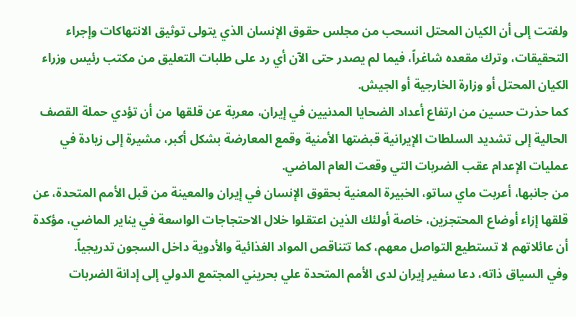ولفتت إلى أن الكيان المحتل انسحب من مجلس حقوق الإنسان الذي يتولى توثيق الانتهاكات وإجراء التحقيقات، وترك مقعده شاغراً، فيما لم يصدر حتى الآن أي رد على طلبات التعليق من مكتب رئيس وزراء الكيان المحتل أو وزارة الخارجية أو الجيش.
كما حذرت حسين من ارتفاع أعداد الضحايا المدنيين في إيران، معربة عن قلقها من أن تؤدي حملة القصف الحالية إلى تشديد السلطات الإيرانية قبضتها الأمنية وقمع المعارضة بشكل أكبر، مشيرة إلى زيادة في عمليات الإعدام عقب الضربات التي وقعت العام الماضي.
من جانبها، أعربت ماي ساتو، الخبيرة المعنية بحقوق الإنسان في إيران والمعينة من قبل الأمم المتحدة، عن قلقها إزاء أوضاع المحتجزين، خاصة أولئك الذين اعتقلوا خلال الاحتجاجات الواسعة في يناير الماضي، مؤكدة أن عائلاتهم لا تستطيع التواصل معهم، كما تتناقص المواد الغذائية والأدوية داخل السجون تدريجياً.
وفي السياق ذاته، دعا سفير إيران لدى الأمم المتحدة علي بحريني المجتمع الدولي إلى إدانة الضربات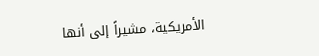الأمريكية، مشيراً إلى أنها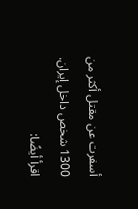أسفرت عن مقتل أكثر من 1300 شخص داخل إيران.
اقرأ أيضًا: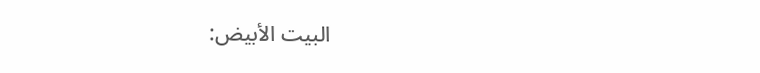البيت الأبيض: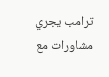ترامب يجري مشاورات مع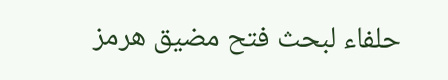حلفاء لبحث فتح مضيق هرمز